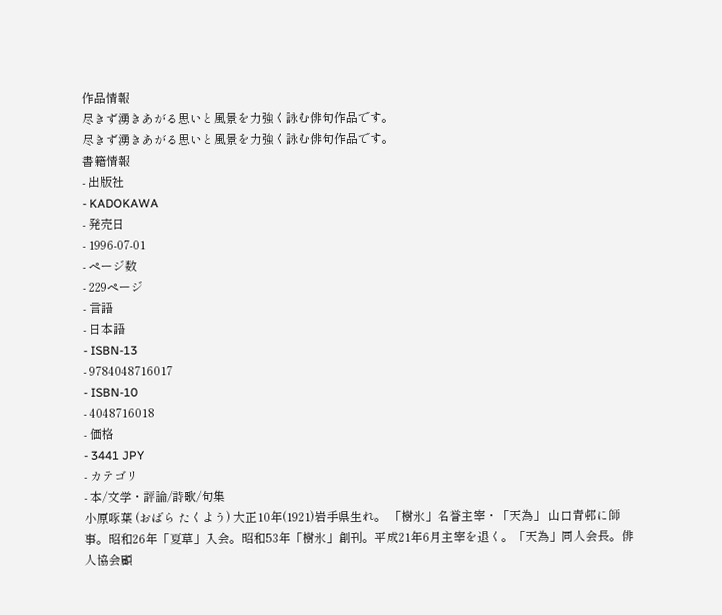作品情報
尽きず湧きあがる思いと風景を力強く詠む俳句作品です。
尽きず湧きあがる思いと風景を力強く詠む俳句作品です。
書籍情報
- 出版社
- KADOKAWA
- 発売日
- 1996-07-01
- ページ数
- 229ページ
- 言語
- 日本語
- ISBN-13
- 9784048716017
- ISBN-10
- 4048716018
- 価格
- 3441 JPY
- カテゴリ
- 本/文学・評論/詩歌/句集
小原啄葉 (おばら たくよう) 大正10年(1921)岩手県生れ。 「樹氷」名誉主宰・「天為」 山口青邨に師事。昭和26年「夏草」入会。昭和53年「樹氷」創刊。平成21年6月主宰を退く。「天為」同人会長。俳人協会顧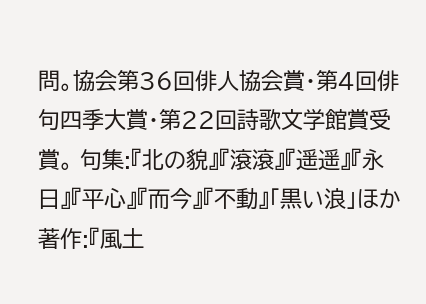問。協会第36回俳人協会賞・第4回俳句四季大賞・第22回詩歌文学館賞受賞。 句集:『北の貌』『滾滾』『遥遥』『永日』『平心』『而今』『不動』「黒い浪」ほか 著作:『風土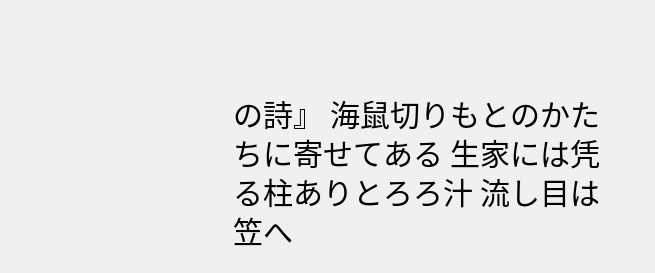の詩』 海鼠切りもとのかたちに寄せてある 生家には凭る柱ありとろろ汁 流し目は笠へ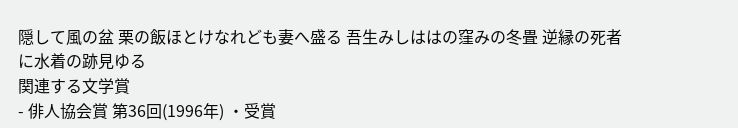隠して風の盆 栗の飯ほとけなれども妻へ盛る 吾生みしははの窪みの冬畳 逆縁の死者に水着の跡見ゆる
関連する文学賞
- 俳人協会賞 第36回(1996年) ・受賞